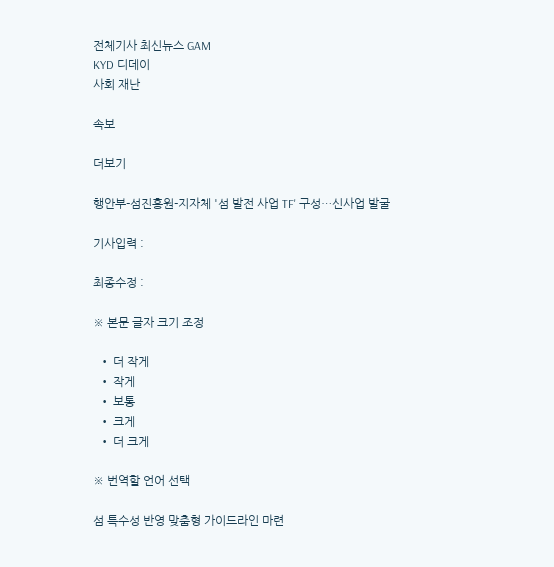전체기사 최신뉴스 GAM
KYD 디데이
사회 재난

속보

더보기

행안부-섬진흥원-지자체 '섬 발전 사업 TF' 구성…신사업 발굴

기사입력 :

최종수정 :

※ 본문 글자 크기 조정

  • 더 작게
  • 작게
  • 보통
  • 크게
  • 더 크게

※ 번역할 언어 선택

섬 특수성 반영 맞춤형 가이드라인 마련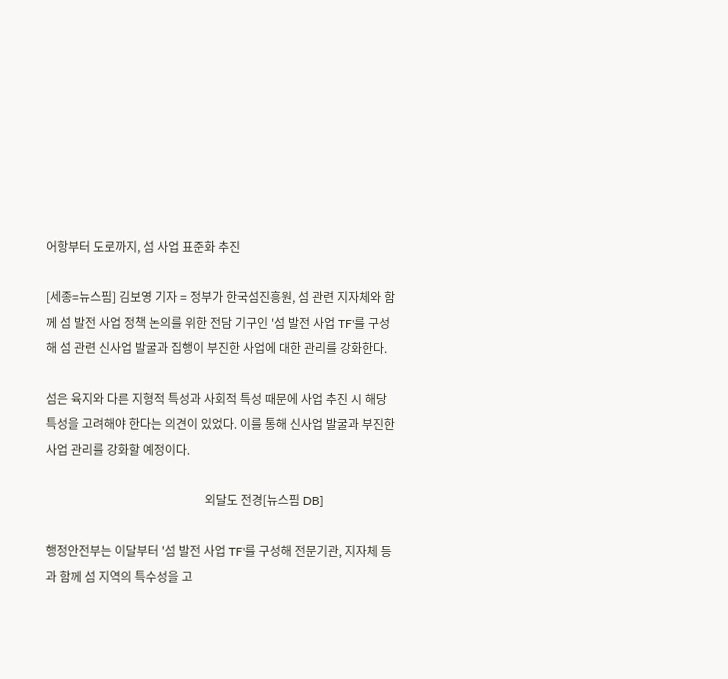어항부터 도로까지, 섬 사업 표준화 추진

[세종=뉴스핌] 김보영 기자 = 정부가 한국섬진흥원, 섬 관련 지자체와 함께 섬 발전 사업 정책 논의를 위한 전담 기구인 '섬 발전 사업 TF'를 구성해 섬 관련 신사업 발굴과 집행이 부진한 사업에 대한 관리를 강화한다.

섬은 육지와 다른 지형적 특성과 사회적 특성 때문에 사업 추진 시 해당 특성을 고려해야 한다는 의견이 있었다. 이를 통해 신사업 발굴과 부진한 사업 관리를 강화할 예정이다.

                                                     외달도 전경[뉴스핌 DB]

행정안전부는 이달부터 '섬 발전 사업 TF'를 구성해 전문기관, 지자체 등과 함께 섬 지역의 특수성을 고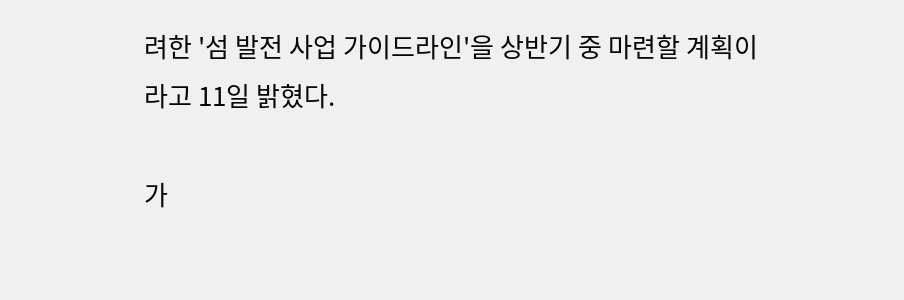려한 '섬 발전 사업 가이드라인'을 상반기 중 마련할 계획이라고 11일 밝혔다.

가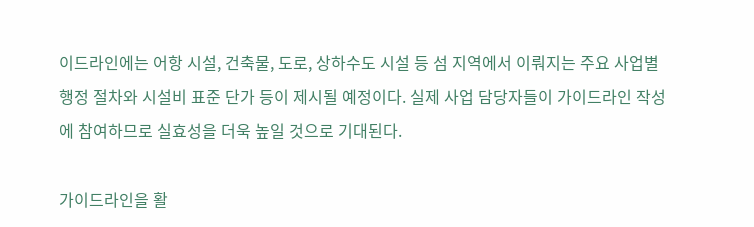이드라인에는 어항 시설, 건축물, 도로, 상하수도 시설 등 섬 지역에서 이뤄지는 주요 사업별 행정 절차와 시설비 표준 단가 등이 제시될 예정이다. 실제 사업 담당자들이 가이드라인 작성에 참여하므로 실효성을 더욱 높일 것으로 기대된다.

가이드라인을 활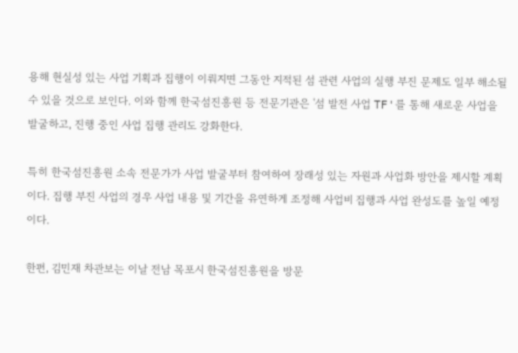용해 현실성 있는 사업 기획과 집행이 이뤄지면 그동안 지적된 섬 관련 사업의 실행 부진 문제도 일부 해소될 수 있을 것으로 보인다. 이와 함께 한국섬진흥원 등 전문기관은 '섬 발전 사업 TF'를 통해 새로운 사업을 발굴하고, 진행 중인 사업 집행 관리도 강화한다.

특히 한국섬진흥원 소속 전문가가 사업 발굴부터 참여하여 장래성 있는 자원과 사업화 방안을 제시할 계획이다. 집행 부진 사업의 경우 사업 내용 및 기간을 유연하게 조정해 사업비 집행과 사업 완성도를 높일 예정이다.

한편, 김민재 차관보는 이날 전남 목포시 한국섬진흥원을 방문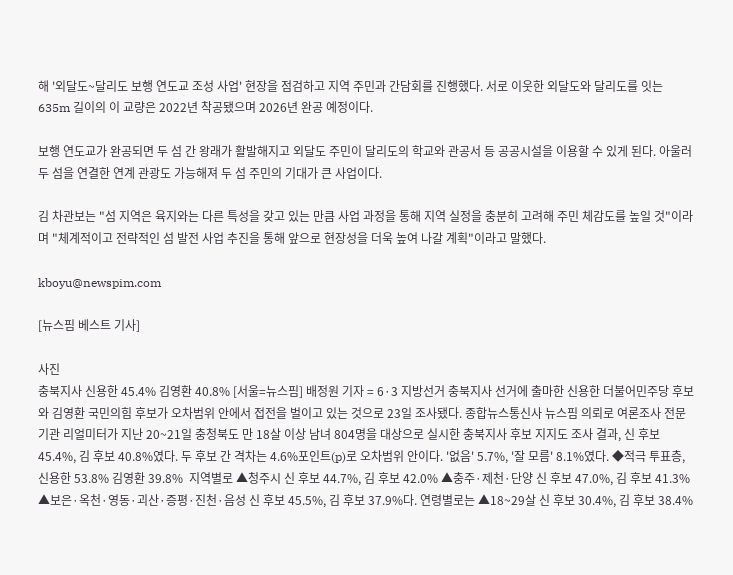해 '외달도~달리도 보행 연도교 조성 사업' 현장을 점검하고 지역 주민과 간담회를 진행했다. 서로 이웃한 외달도와 달리도를 잇는 635m 길이의 이 교량은 2022년 착공됐으며 2026년 완공 예정이다.

보행 연도교가 완공되면 두 섬 간 왕래가 활발해지고 외달도 주민이 달리도의 학교와 관공서 등 공공시설을 이용할 수 있게 된다. 아울러 두 섬을 연결한 연계 관광도 가능해져 두 섬 주민의 기대가 큰 사업이다.

김 차관보는 "섬 지역은 육지와는 다른 특성을 갖고 있는 만큼 사업 과정을 통해 지역 실정을 충분히 고려해 주민 체감도를 높일 것"이라며 "체계적이고 전략적인 섬 발전 사업 추진을 통해 앞으로 현장성을 더욱 높여 나갈 계획"이라고 말했다.

kboyu@newspim.com

[뉴스핌 베스트 기사]

사진
충북지사 신용한 45.4% 김영환 40.8% [서울=뉴스핌] 배정원 기자 = 6·3 지방선거 충북지사 선거에 출마한 신용한 더불어민주당 후보와 김영환 국민의힘 후보가 오차범위 안에서 접전을 벌이고 있는 것으로 23일 조사됐다. 종합뉴스통신사 뉴스핌 의뢰로 여론조사 전문기관 리얼미터가 지난 20~21일 충청북도 만 18살 이상 남녀 804명을 대상으로 실시한 충북지사 후보 지지도 조사 결과, 신 후보 45.4%, 김 후보 40.8%였다. 두 후보 간 격차는 4.6%포인트(p)로 오차범위 안이다. '없음' 5.7%, '잘 모름' 8.1%였다. ◆적극 투표층, 신용한 53.8% 김영환 39.8%  지역별로 ▲청주시 신 후보 44.7%, 김 후보 42.0% ▲충주·제천·단양 신 후보 47.0%, 김 후보 41.3% ▲보은·옥천·영동·괴산·증평·진천·음성 신 후보 45.5%, 김 후보 37.9%다. 연령별로는 ▲18~29살 신 후보 30.4%, 김 후보 38.4%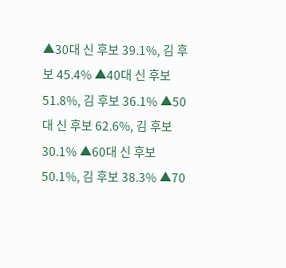▲30대 신 후보 39.1%, 김 후보 45.4% ▲40대 신 후보 51.8%, 김 후보 36.1% ▲50대 신 후보 62.6%, 김 후보 30.1% ▲60대 신 후보 50.1%, 김 후보 38.3% ▲70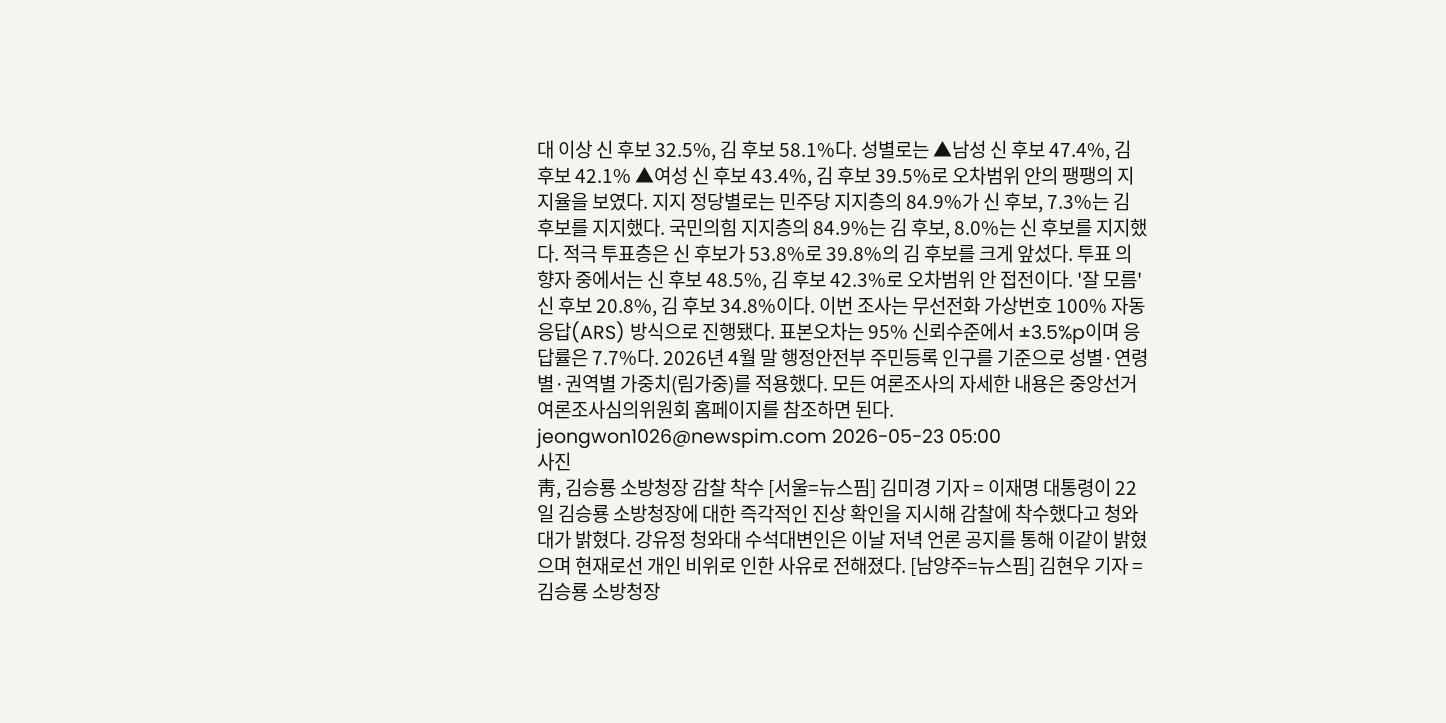대 이상 신 후보 32.5%, 김 후보 58.1%다. 성별로는 ▲남성 신 후보 47.4%, 김 후보 42.1% ▲여성 신 후보 43.4%, 김 후보 39.5%로 오차범위 안의 팽팽의 지지율을 보였다. 지지 정당별로는 민주당 지지층의 84.9%가 신 후보, 7.3%는 김 후보를 지지했다. 국민의힘 지지층의 84.9%는 김 후보, 8.0%는 신 후보를 지지했다. 적극 투표층은 신 후보가 53.8%로 39.8%의 김 후보를 크게 앞섰다. 투표 의향자 중에서는 신 후보 48.5%, 김 후보 42.3%로 오차범위 안 접전이다. '잘 모름' 신 후보 20.8%, 김 후보 34.8%이다. 이번 조사는 무선전화 가상번호 100% 자동응답(ARS) 방식으로 진행됐다. 표본오차는 95% 신뢰수준에서 ±3.5%p이며 응답률은 7.7%다. 2026년 4월 말 행정안전부 주민등록 인구를 기준으로 성별·연령별·권역별 가중치(림가중)를 적용했다. 모든 여론조사의 자세한 내용은 중앙선거여론조사심의위원회 홈페이지를 참조하면 된다. jeongwon1026@newspim.com 2026-05-23 05:00
사진
靑, 김승룡 소방청장 감찰 착수 [서울=뉴스핌] 김미경 기자 = 이재명 대통령이 22일 김승룡 소방청장에 대한 즉각적인 진상 확인을 지시해 감찰에 착수했다고 청와대가 밝혔다. 강유정 청와대 수석대변인은 이날 저녁 언론 공지를 통해 이같이 밝혔으며 현재로선 개인 비위로 인한 사유로 전해졌다. [남양주=뉴스핌] 김현우 기자 = 김승룡 소방청장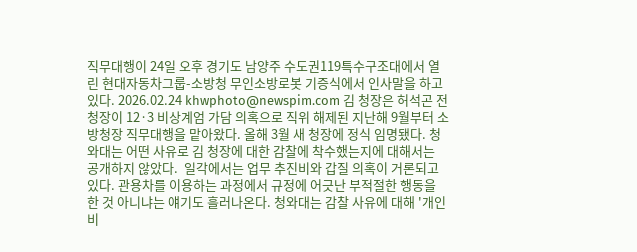직무대행이 24일 오후 경기도 남양주 수도권119특수구조대에서 열린 현대자동차그룹-소방청 무인소방로봇 기증식에서 인사말을 하고 있다. 2026.02.24 khwphoto@newspim.com 김 청장은 허석곤 전 청장이 12·3 비상계엄 가담 의혹으로 직위 해제된 지난해 9월부터 소방청장 직무대행을 맡아왔다. 올해 3월 새 청장에 정식 임명됐다. 청와대는 어떤 사유로 김 청장에 대한 감찰에 착수했는지에 대해서는 공개하지 않았다.  일각에서는 업무 추진비와 갑질 의혹이 거론되고 있다. 관용차를 이용하는 과정에서 규정에 어긋난 부적절한 행동을 한 것 아니냐는 얘기도 흘러나온다. 청와대는 감찰 사유에 대해 '개인 비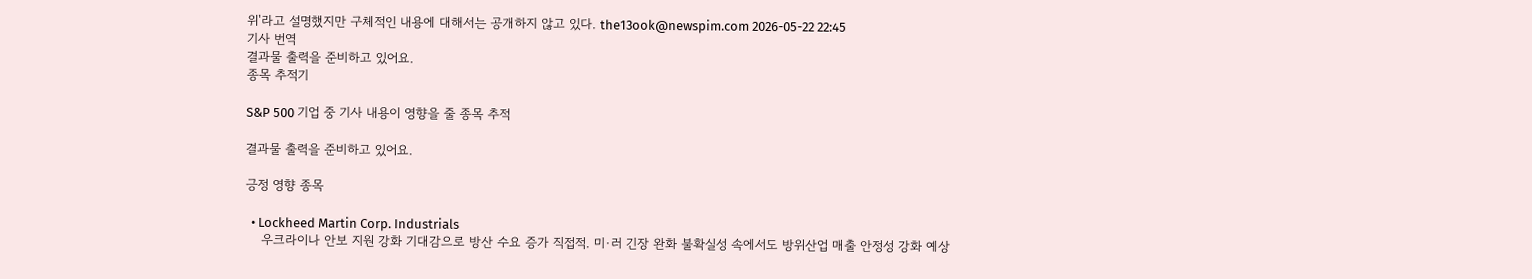위'라고 설명했지만 구체적인 내용에 대해서는 공개하지 않고 있다. the13ook@newspim.com 2026-05-22 22:45
기사 번역
결과물 출력을 준비하고 있어요.
종목 추적기

S&P 500 기업 중 기사 내용이 영향을 줄 종목 추적

결과물 출력을 준비하고 있어요.

긍정 영향 종목

  • Lockheed Martin Corp. Industrials
    우크라이나 안보 지원 강화 기대감으로 방산 수요 증가 직접적. 미·러 긴장 완화 불확실성 속에서도 방위산업 매출 안정성 강화 예상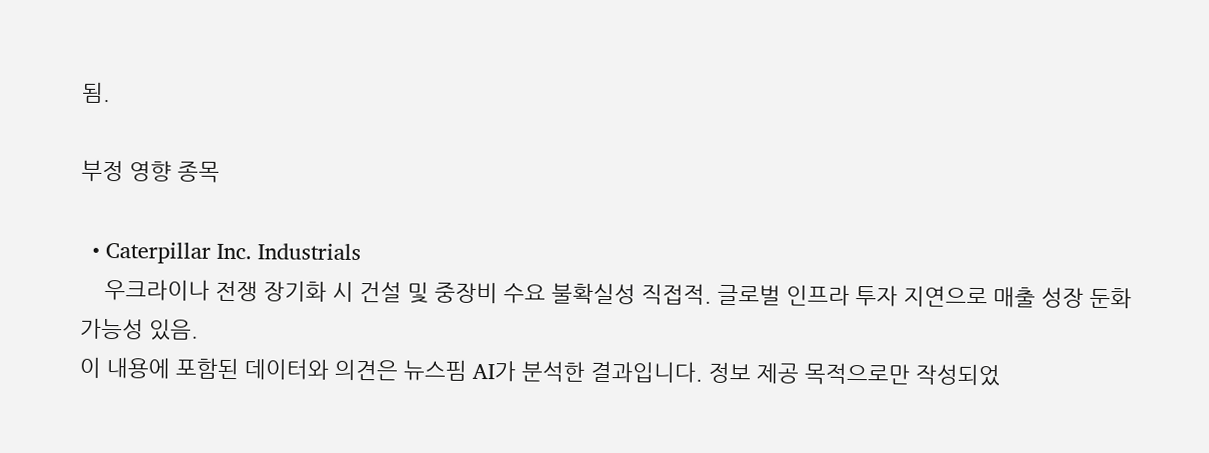됨.

부정 영향 종목

  • Caterpillar Inc. Industrials
    우크라이나 전쟁 장기화 시 건설 및 중장비 수요 불확실성 직접적. 글로벌 인프라 투자 지연으로 매출 성장 둔화 가능성 있음.
이 내용에 포함된 데이터와 의견은 뉴스핌 AI가 분석한 결과입니다. 정보 제공 목적으로만 작성되었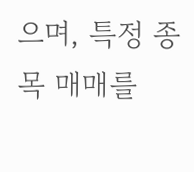으며, 특정 종목 매매를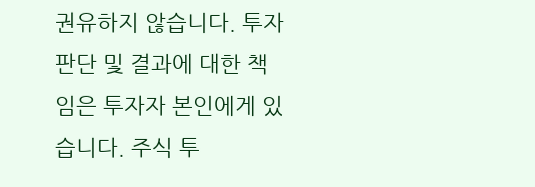권유하지 않습니다. 투자 판단 및 결과에 대한 책임은 투자자 본인에게 있습니다. 주식 투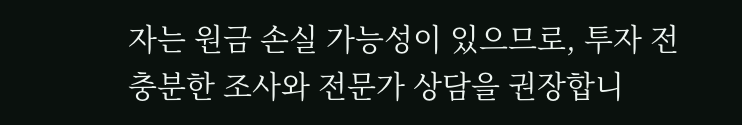자는 원금 손실 가능성이 있으므로, 투자 전 충분한 조사와 전문가 상담을 권장합니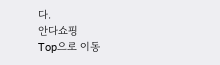다.
안다쇼핑
Top으로 이동